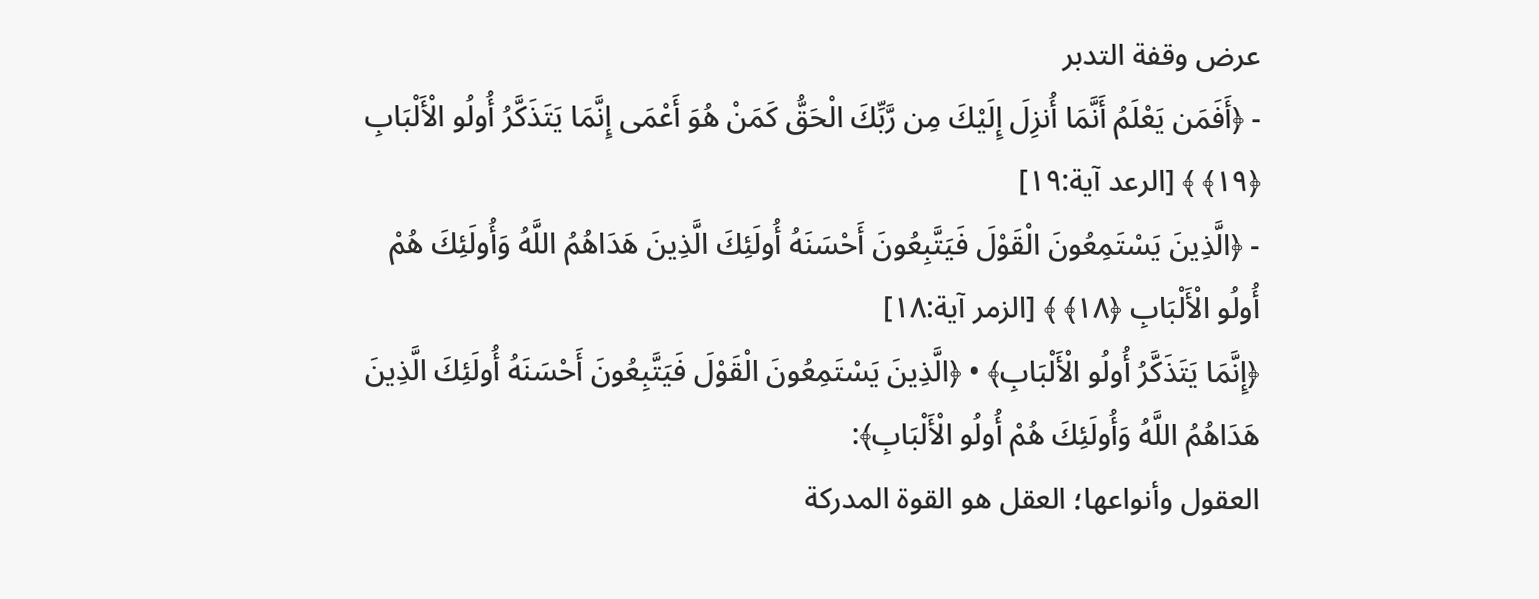عرض وقفة التدبر
- ﴿أَفَمَن يَعْلَمُ أَنَّمَا أُنزِلَ إِلَيْكَ مِن رَّبِّكَ الْحَقُّ كَمَنْ هُوَ أَعْمَى إِنَّمَا يَتَذَكَّرُ أُولُو الْأَلْبَابِ ﴿١٩﴾ ﴾ [الرعد آية:١٩]
- ﴿الَّذِينَ يَسْتَمِعُونَ الْقَوْلَ فَيَتَّبِعُونَ أَحْسَنَهُ أُولَئِكَ الَّذِينَ هَدَاهُمُ اللَّهُ وَأُولَئِكَ هُمْ أُولُو الْأَلْبَابِ ﴿١٨﴾ ﴾ [الزمر آية:١٨]
﴿إِنَّمَا يَتَذَكَّرُ أُولُو الْأَلْبَابِ﴾ • ﴿الَّذِينَ يَسْتَمِعُونَ الْقَوْلَ فَيَتَّبِعُونَ أَحْسَنَهُ أُولَئِكَ الَّذِينَ هَدَاهُمُ اللَّهُ وَأُولَئِكَ هُمْ أُولُو الْأَلْبَابِ﴾:
العقول وأنواعها؛ العقل هو القوة المدركة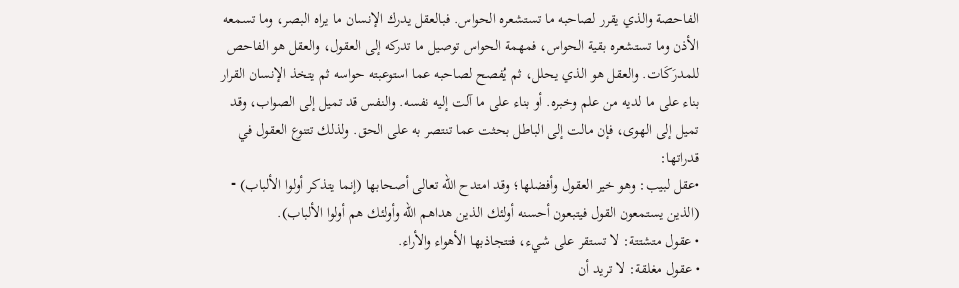الفاحصة والذي يقرر لصاحبه ما تستشعره الحواس. فبالعقل يدرك الإنسان ما يراه البصر، وما تسمعه الأذن وما تستشعره بقية الحواس، فمهمة الحواس توصيل ما تدركه إلى العقول، والعقل هو الفاحص للمدرَكَات. والعقل هو الذي يحلل، ثم يُفصح لصاحبه عما استوعبته حواسه ثم يتخذ الإنسان القرار بناء على ما لديه من علم وخبره. أو بناء على ما آلت إليه نفسه. والنفس قد تميل إلى الصواب، وقد تميل إلى الهوى، فإن مالت إلى الباطل بحثت عما تنتصر به على الحق. ولذلك تتنوع العقول في قدراتها:
•عقل لبيب: وهو خير العقول وأفضلها؛ وقد امتدح الله تعالى أصحابها (إنما يتذكر أولوا الألباب) ⁃ (الذين يستمعون القول فيتبعون أحسنه أولئك الذين هداهم الله وأولئك هم أولوا الألباب).
• عقول متشتتة: لا تستقر على شيء، فتتجاذبها الأهواء والأراء.
• عقول مغلقة: لا تريد أن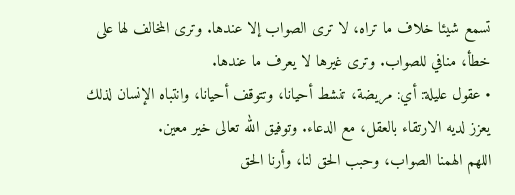تسمع شيئا خلاف ما تراه، لا ترى الصواب إلا عندها. وترى المخالف لها على خطأ، منافي للصواب. وترى غيرها لا يعرف ما عندها.
• عقول عليلة: أي: مريضة، تنشط أحيانا، وتتوقف أحيانا، وانتباه الإنسان لذلك يعزز لديه الارتقاء بالعقل، مع الدعاء. وتوفيق الله تعالى خير معين.
اللهم الهمنا الصواب، وحبب الحق لنا، وأرنا الحق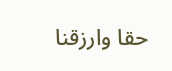حقا وارزقنا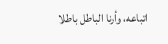اتباعه، وأرنا الباطل باطلا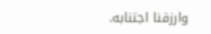وارزقنا اجتنابه.